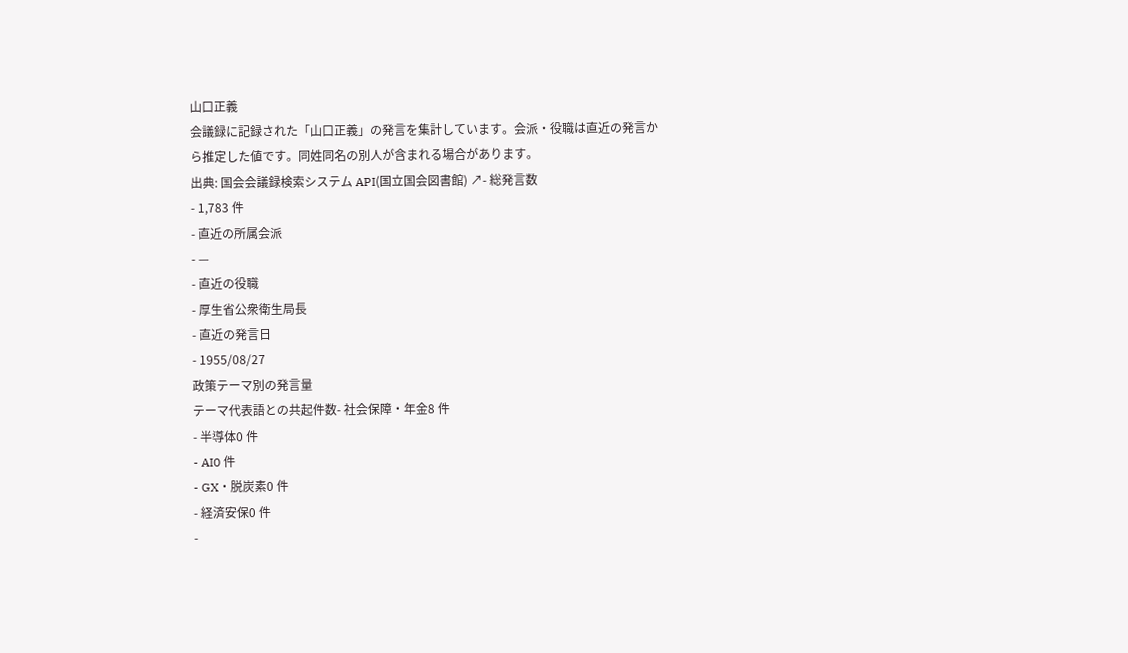山口正義
会議録に記録された「山口正義」の発言を集計しています。会派・役職は直近の発言から推定した値です。同姓同名の別人が含まれる場合があります。
出典: 国会会議録検索システム API(国立国会図書館) ↗- 総発言数
- 1,783 件
- 直近の所属会派
- —
- 直近の役職
- 厚生省公衆衛生局長
- 直近の発言日
- 1955/08/27
政策テーマ別の発言量
テーマ代表語との共起件数- 社会保障・年金8 件
- 半導体0 件
- AI0 件
- GX・脱炭素0 件
- 経済安保0 件
-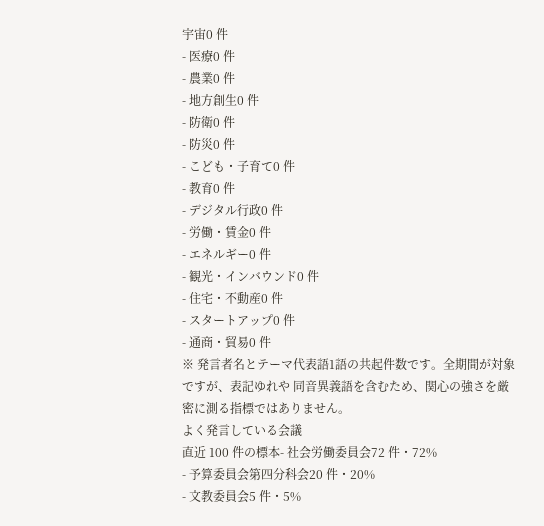宇宙0 件
- 医療0 件
- 農業0 件
- 地方創生0 件
- 防衛0 件
- 防災0 件
- こども・子育て0 件
- 教育0 件
- デジタル行政0 件
- 労働・賃金0 件
- エネルギー0 件
- 観光・インバウンド0 件
- 住宅・不動産0 件
- スタートアップ0 件
- 通商・貿易0 件
※ 発言者名とテーマ代表語1語の共起件数です。全期間が対象ですが、表記ゆれや 同音異義語を含むため、関心の強さを厳密に測る指標ではありません。
よく発言している会議
直近 100 件の標本- 社会労働委員会72 件・72%
- 予算委員会第四分科会20 件・20%
- 文教委員会5 件・5%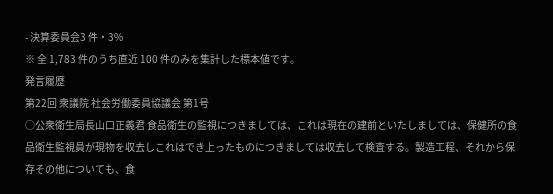- 決算委員会3 件・3%
※ 全 1,783 件のうち直近 100 件のみを集計した標本値です。
発言履歴
第22回 衆議院 社会労働委員協議会 第1号
○公衆衛生局長山口正義君 食品衛生の監視につきましては、これは現在の建前といたしましては、保健所の食品衛生監視員が現物を収去しこれはでき上ったものにつきましては収去して検査する。製造工程、それから保存その他についても、食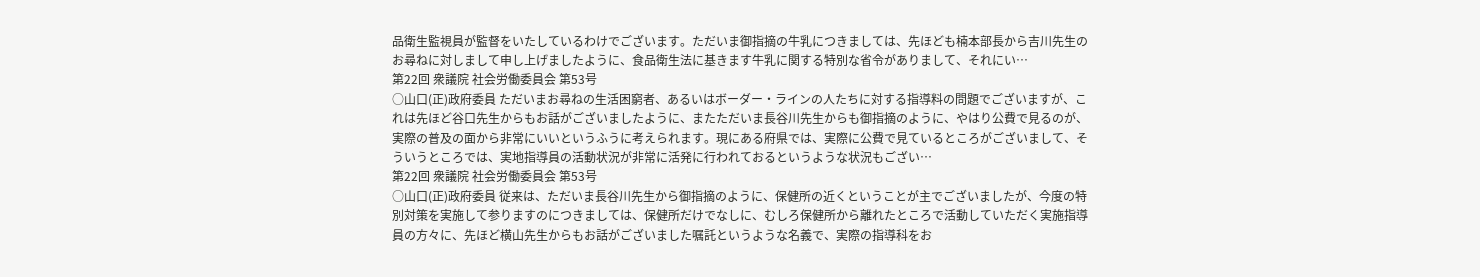品衛生監視員が監督をいたしているわけでございます。ただいま御指摘の牛乳につきましては、先ほども楠本部長から吉川先生のお尋ねに対しまして申し上げましたように、食品衛生法に基きます牛乳に関する特別な省令がありまして、それにい…
第22回 衆議院 社会労働委員会 第53号
○山口(正)政府委員 ただいまお尋ねの生活困窮者、あるいはボーダー・ラインの人たちに対する指導料の問題でございますが、これは先ほど谷口先生からもお話がございましたように、またただいま長谷川先生からも御指摘のように、やはり公費で見るのが、実際の普及の面から非常にいいというふうに考えられます。現にある府県では、実際に公費で見ているところがございまして、そういうところでは、実地指導員の活動状況が非常に活発に行われておるというような状況もござい…
第22回 衆議院 社会労働委員会 第53号
○山口(正)政府委員 従来は、ただいま長谷川先生から御指摘のように、保健所の近くということが主でございましたが、今度の特別対策を実施して参りますのにつきましては、保健所だけでなしに、むしろ保健所から離れたところで活動していただく実施指導員の方々に、先ほど横山先生からもお話がございました嘱託というような名義で、実際の指導科をお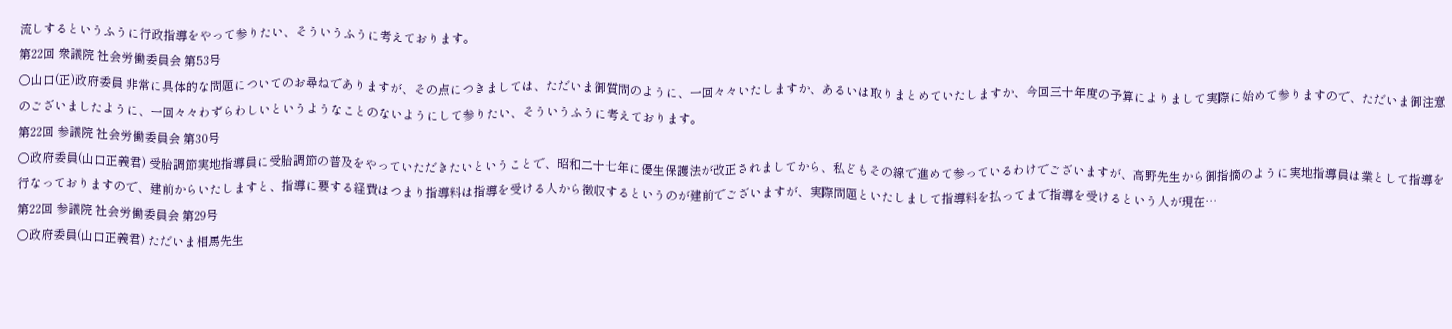流しするというふうに行政指導をやって参りたい、そういうふうに考えております。
第22回 衆議院 社会労働委員会 第53号
○山口(正)政府委員 非常に具体的な問題についてのお尋ねでありますが、その点につきましては、ただいま御質問のように、一回々々いたしますか、あるいは取りまとめていたしますか、今回三十年度の予算によりまして実際に始めて参りますので、ただいま御注意のございましたように、一回々々わずらわしいというようなことのないようにして参りたい、そういうふうに考えております。
第22回 参議院 社会労働委員会 第30号
○政府委員(山口正義君) 受胎調節実地指導員に受胎調節の普及をやっていただきたいということで、昭和二十七年に優生保護法が改正されましてから、私どもその線で進めて参っているわけでございますが、高野先生から御指摘のように実地指導員は業として指導を行なっておりますので、建前からいたしますと、指導に要する経費はつまり指導料は指導を受ける人から徴収するというのが建前でございますが、実際問題といたしまして指導料を払ってまで指導を受けるという人が現在…
第22回 参議院 社会労働委員会 第29号
○政府委員(山口正義君) ただいま相馬先生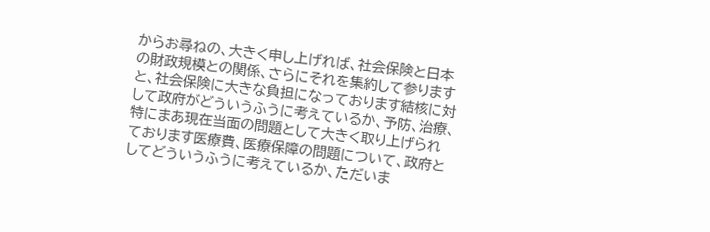からお尋ねの、大きく申し上げれば、社会保険と日本の財政規模との関係、さらにそれを集約して参りますと、社会保険に大きな負担になっております結核に対して政府がどういうふうに考えているか、予防、治療、特にまあ現在当面の問題として大きく取り上げられております医療費、医療保障の問題について、政府としてどういうふうに考えているか、ただいま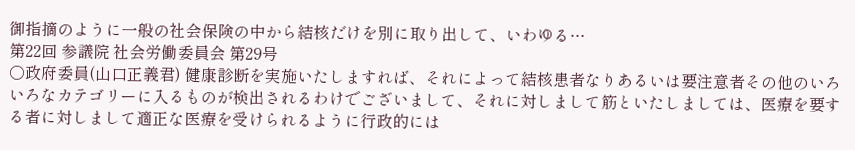御指摘のように一般の社会保険の中から結核だけを別に取り出して、いわゆる…
第22回 参議院 社会労働委員会 第29号
○政府委員(山口正義君) 健康診断を実施いたしますれば、それによって結核患者なりあるいは要注意者その他のいろいろなカテゴリーに入るものが検出されるわけでございまして、それに対しまして筋といたしましては、医療を要する者に対しまして適正な医療を受けられるように行政的には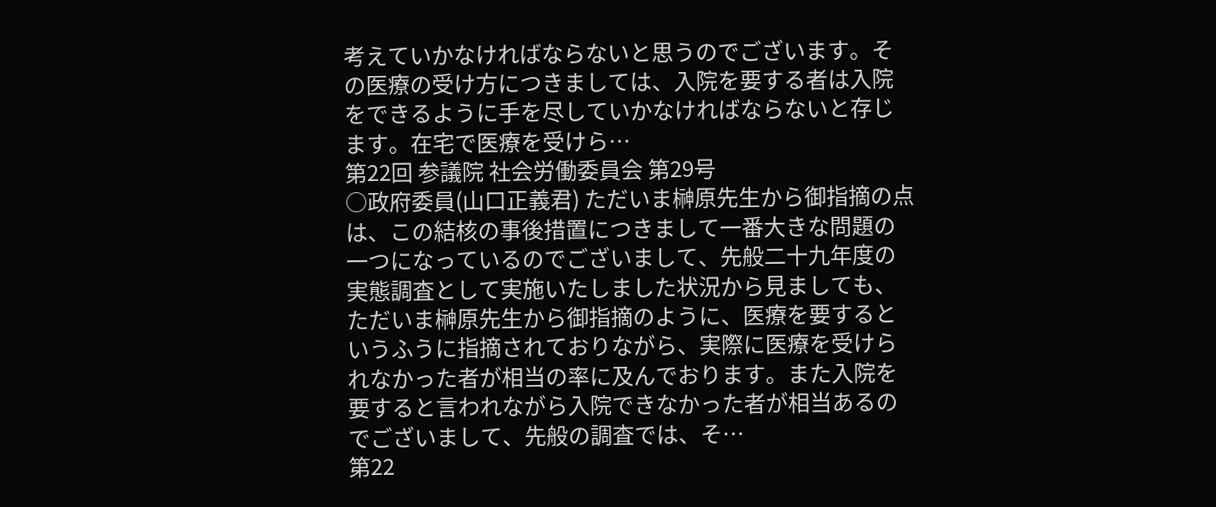考えていかなければならないと思うのでございます。その医療の受け方につきましては、入院を要する者は入院をできるように手を尽していかなければならないと存じます。在宅で医療を受けら…
第22回 参議院 社会労働委員会 第29号
○政府委員(山口正義君) ただいま榊原先生から御指摘の点は、この結核の事後措置につきまして一番大きな問題の一つになっているのでございまして、先般二十九年度の実態調査として実施いたしました状況から見ましても、ただいま榊原先生から御指摘のように、医療を要するというふうに指摘されておりながら、実際に医療を受けられなかった者が相当の率に及んでおります。また入院を要すると言われながら入院できなかった者が相当あるのでございまして、先般の調査では、そ…
第22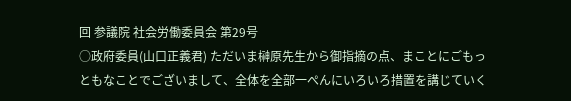回 参議院 社会労働委員会 第29号
○政府委員(山口正義君) ただいま榊原先生から御指摘の点、まことにごもっともなことでございまして、全体を全部一ぺんにいろいろ措置を講じていく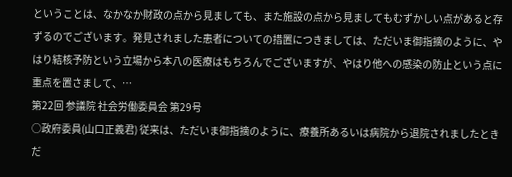ということは、なかなか財政の点から見ましても、また施設の点から見ましてもむずかしい点があると存ずるのでございます。発見されました患者についての措置につきましては、ただいま御指摘のように、やはり結核予防という立場から本八の医療はもちろんでございますが、やはり他への感染の防止という点に重点を置さまして、…
第22回 参議院 社会労働委員会 第29号
○政府委員(山口正義君) 従来は、ただいま御指摘のように、療養所あるいは病院から退院されましたときだ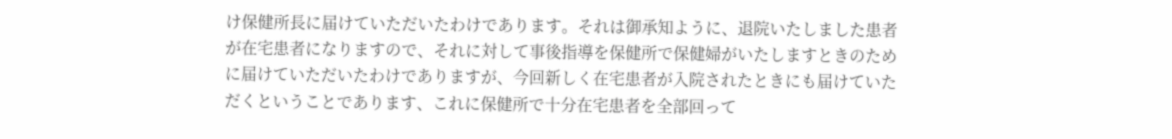け保健所長に届けていただいたわけであります。それは御承知ように、退院いたしました患者が在宅患者になりますので、それに対して事後指導を保健所で保健婦がいたしますときのために届けていただいたわけでありますが、今回新しく在宅患者が入院されたときにも届けていただくということであります、これに保健所で十分在宅患者を全部回って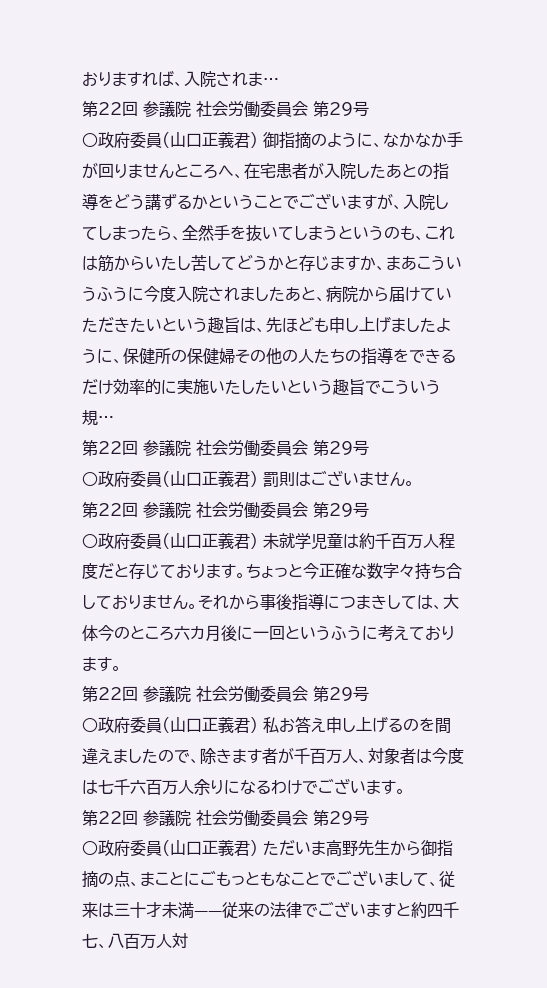おりますれば、入院されま…
第22回 参議院 社会労働委員会 第29号
○政府委員(山口正義君) 御指摘のように、なかなか手が回りませんところへ、在宅患者が入院したあとの指導をどう講ずるかということでございますが、入院してしまったら、全然手を抜いてしまうというのも、これは筋からいたし苦してどうかと存じますか、まあこういうふうに今度入院されましたあと、病院から届けていただきたいという趣旨は、先ほども申し上げましたように、保健所の保健婦その他の人たちの指導をできるだけ効率的に実施いたしたいという趣旨でこういう規…
第22回 参議院 社会労働委員会 第29号
○政府委員(山口正義君) 罰則はございません。
第22回 参議院 社会労働委員会 第29号
○政府委員(山口正義君) 未就学児童は約千百万人程度だと存じております。ちょっと今正確な数字々持ち合しておりません。それから事後指導につまきしては、大体今のところ六カ月後に一回というふうに考えております。
第22回 参議院 社会労働委員会 第29号
○政府委員(山口正義君) 私お答え申し上げるのを間違えましたので、除きます者が千百万人、対象者は今度は七千六百万人余りになるわけでございます。
第22回 参議院 社会労働委員会 第29号
○政府委員(山口正義君) ただいま高野先生から御指摘の点、まことにごもっともなことでございまして、従来は三十才未満——従来の法律でございますと約四千七、八百万人対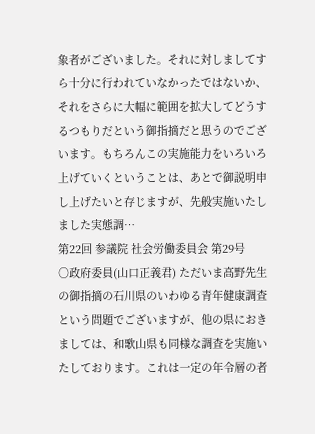象者がございました。それに対しましてすら十分に行われていなかったではないか、それをさらに大幅に範囲を拡大してどうするつもりだという御指摘だと思うのでございます。もちろんこの実施能力をいろいろ上げていくということは、あとで御説明申し上げたいと存じますが、先般実施いたしました実態調…
第22回 参議院 社会労働委員会 第29号
○政府委員(山口正義君) ただいま高野先生の御指摘の石川県のいわゆる青年健康調査という問題でございますが、他の県におきましては、和歌山県も同様な調査を実施いたしております。これは一定の年令層の者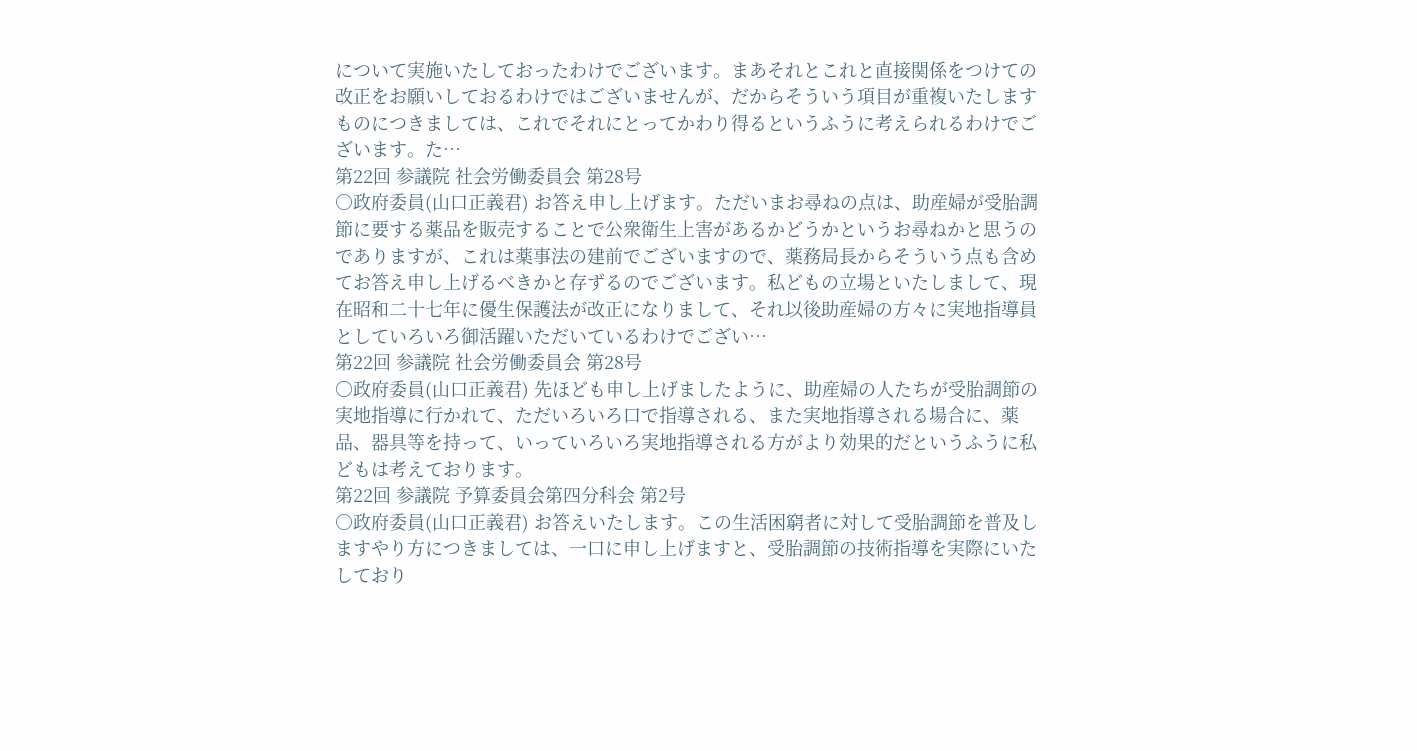について実施いたしておったわけでございます。まあそれとこれと直接関係をつけての改正をお願いしておるわけではございませんが、だからそういう項目が重複いたしますものにつきましては、これでそれにとってかわり得るというふうに考えられるわけでございます。た…
第22回 参議院 社会労働委員会 第28号
○政府委員(山口正義君) お答え申し上げます。ただいまお尋ねの点は、助産婦が受胎調節に要する薬品を販売することで公衆衛生上害があるかどうかというお尋ねかと思うのでありますが、これは薬事法の建前でございますので、薬務局長からそういう点も含めてお答え申し上げるべきかと存ずるのでございます。私どもの立場といたしまして、現在昭和二十七年に優生保護法が改正になりまして、それ以後助産婦の方々に実地指導員としていろいろ御活躍いただいているわけでござい…
第22回 参議院 社会労働委員会 第28号
○政府委員(山口正義君) 先ほども申し上げましたように、助産婦の人たちが受胎調節の実地指導に行かれて、ただいろいろ口で指導される、また実地指導される場合に、薬品、器具等を持って、いっていろいろ実地指導される方がより効果的だというふうに私どもは考えております。
第22回 参議院 予算委員会第四分科会 第2号
○政府委員(山口正義君) お答えいたします。この生活困窮者に対して受胎調節を普及しますやり方につきましては、一口に申し上げますと、受胎調節の技術指導を実際にいたしており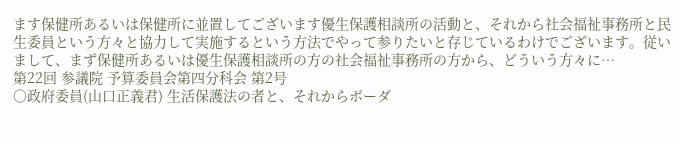ます保健所あるいは保健所に並置してございます優生保護相談所の活動と、それから社会福祉事務所と民生委員という方々と協力して実施するという方法でやって参りたいと存じているわけでございます。従いまして、まず保健所あるいは優生保護相談所の方の社会福祉事務所の方から、どういう方々に…
第22回 参議院 予算委員会第四分科会 第2号
○政府委員(山口正義君) 生活保護法の者と、それからボーダ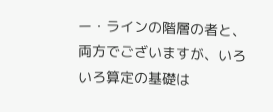ー・ラインの階層の者と、両方でございますが、いろいろ算定の基礎は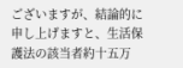ございますが、結論的に申し上げますと、生活保護法の該当者約十五万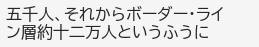五千人、それからボーダー・ライン層約十二万人というふうに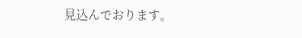見込んでおります。